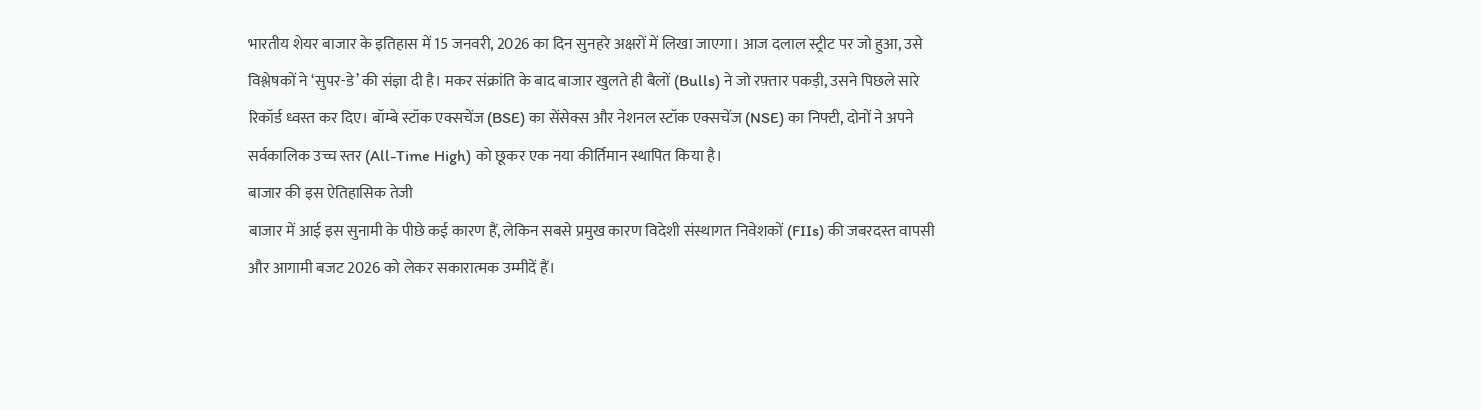भारतीय शेयर बाजार के इतिहास में 15 जनवरी, 2026 का दिन सुनहरे अक्षरों में लिखा जाएगा। आज दलाल स्ट्रीट पर जो हुआ, उसे विश्लेषकों ने ‘सुपर-डे’ की संज्ञा दी है। मकर संक्रांति के बाद बाजार खुलते ही बैलों (Bulls) ने जो रफ़्तार पकड़ी, उसने पिछले सारे रिकॉर्ड ध्वस्त कर दिए। बॉम्बे स्टॉक एक्सचेंज (BSE) का सेंसेक्स और नेशनल स्टॉक एक्सचेंज (NSE) का निफ्टी, दोनों ने अपने सर्वकालिक उच्च स्तर (All-Time High) को छूकर एक नया कीर्तिमान स्थापित किया है।
बाजार की इस ऐतिहासिक तेजी
बाजार में आई इस सुनामी के पीछे कई कारण हैं, लेकिन सबसे प्रमुख कारण विदेशी संस्थागत निवेशकों (FIIs) की जबरदस्त वापसी और आगामी बजट 2026 को लेकर सकारात्मक उम्मीदें हैं।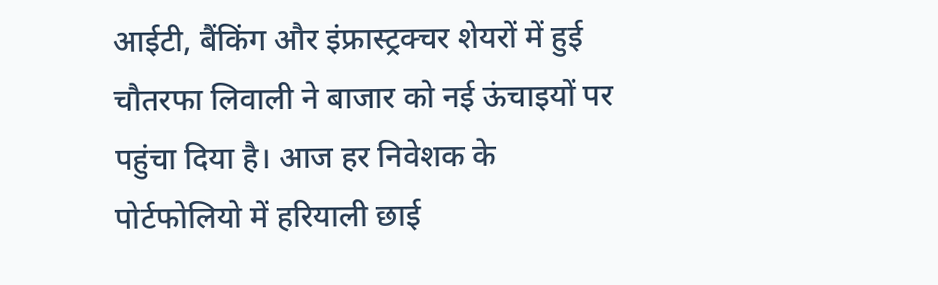आईटी, बैंकिंग और इंफ्रास्ट्रक्चर शेयरों में हुई चौतरफा लिवाली ने बाजार को नई ऊंचाइयों पर पहुंचा दिया है। आज हर निवेशक के पोर्टफोलियो में हरियाली छाई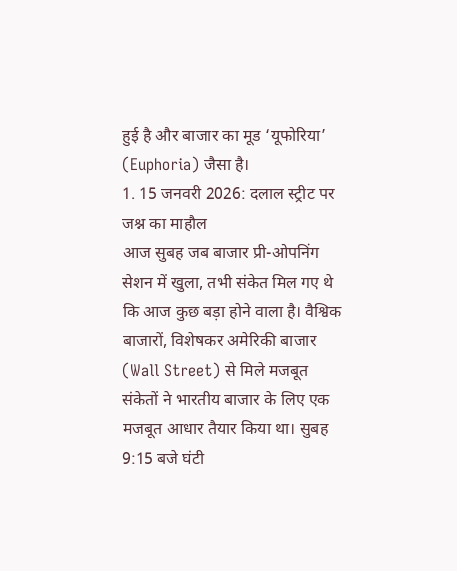हुई है और बाजार का मूड ‘यूफोरिया’ (Euphoria) जैसा है।
1. 15 जनवरी 2026: दलाल स्ट्रीट पर जश्न का माहौल
आज सुबह जब बाजार प्री-ओपनिंग सेशन में खुला, तभी संकेत मिल गए थे कि आज कुछ बड़ा होने वाला है। वैश्विक बाजारों, विशेषकर अमेरिकी बाजार (Wall Street) से मिले मजबूत संकेतों ने भारतीय बाजार के लिए एक मजबूत आधार तैयार किया था। सुबह 9:15 बजे घंटी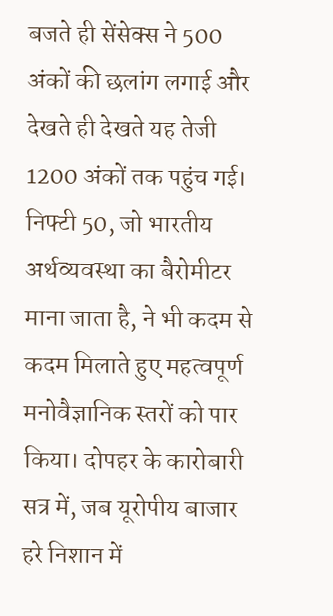बजते ही सेंसेक्स ने 500 अंकों की छलांग लगाई और देखते ही देखते यह तेजी 1200 अंकों तक पहुंच गई।
निफ्टी 50, जो भारतीय अर्थव्यवस्था का बैरोमीटर माना जाता है, ने भी कदम से कदम मिलाते हुए महत्वपूर्ण मनोवैज्ञानिक स्तरों को पार किया। दोपहर के कारोबारी सत्र में, जब यूरोपीय बाजार हरे निशान में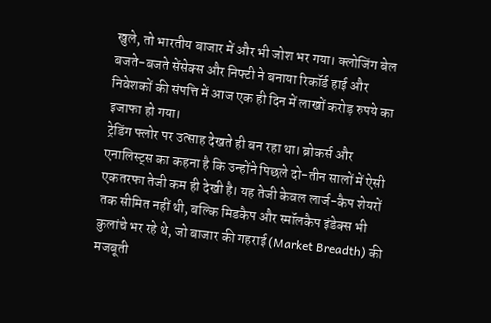खुले, तो भारतीय बाजार में और भी जोश भर गया। क्लोजिंग बेल बजते-बजते सेंसेक्स और निफ्टी ने बनाया रिकॉर्ड हाई और निवेशकों की संपत्ति में आज एक ही दिन में लाखों करोड़ रुपये का इजाफा हो गया।
ट्रेडिंग फ्लोर पर उत्साह देखते ही बन रहा था। ब्रोकर्स और एनालिस्ट्स का कहना है कि उन्होंने पिछले दो-तीन सालों में ऐसी एकतरफा तेजी कम ही देखी है। यह तेजी केवल लार्ज-कैप शेयरों तक सीमित नहीं थी, बल्कि मिडकैप और स्मॉलकैप इंडेक्स भी कुलांचे भर रहे थे, जो बाजार की गहराई (Market Breadth) की मजबूती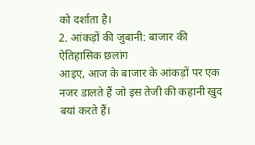को दर्शाता है।
2. आंकड़ों की जुबानी: बाजार की ऐतिहासिक छलांग
आइए, आज के बाजार के आंकड़ों पर एक नजर डालते हैं जो इस तेजी की कहानी खुद बयां करते हैं।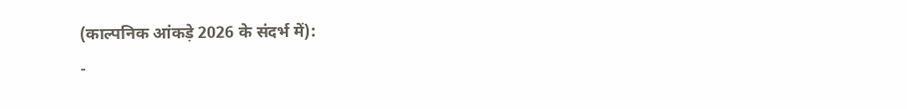(काल्पनिक आंकड़े 2026 के संदर्भ में):
-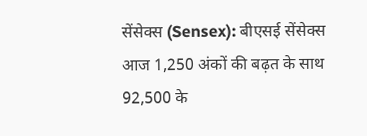सेंसेक्स (Sensex): बीएसई सेंसेक्स आज 1,250 अंकों की बढ़त के साथ 92,500 के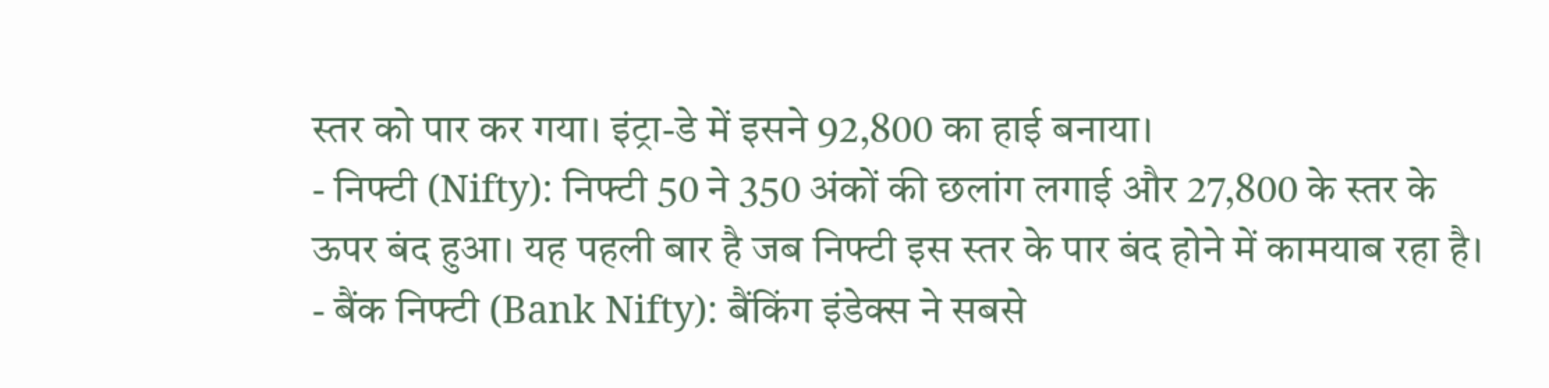स्तर को पार कर गया। इंट्रा-डे में इसने 92,800 का हाई बनाया।
- निफ्टी (Nifty): निफ्टी 50 ने 350 अंकों की छलांग लगाई और 27,800 के स्तर के ऊपर बंद हुआ। यह पहली बार है जब निफ्टी इस स्तर के पार बंद होने में कामयाब रहा है।
- बैंक निफ्टी (Bank Nifty): बैंकिंग इंडेक्स ने सबसे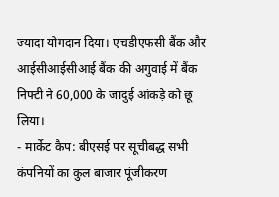ज्यादा योगदान दिया। एचडीएफसी बैंक और आईसीआईसीआई बैंक की अगुवाई में बैंक निफ्टी ने 60,000 के जादुई आंकड़े को छू लिया।
- मार्केट कैप: बीएसई पर सूचीबद्ध सभी कंपनियों का कुल बाजार पूंजीकरण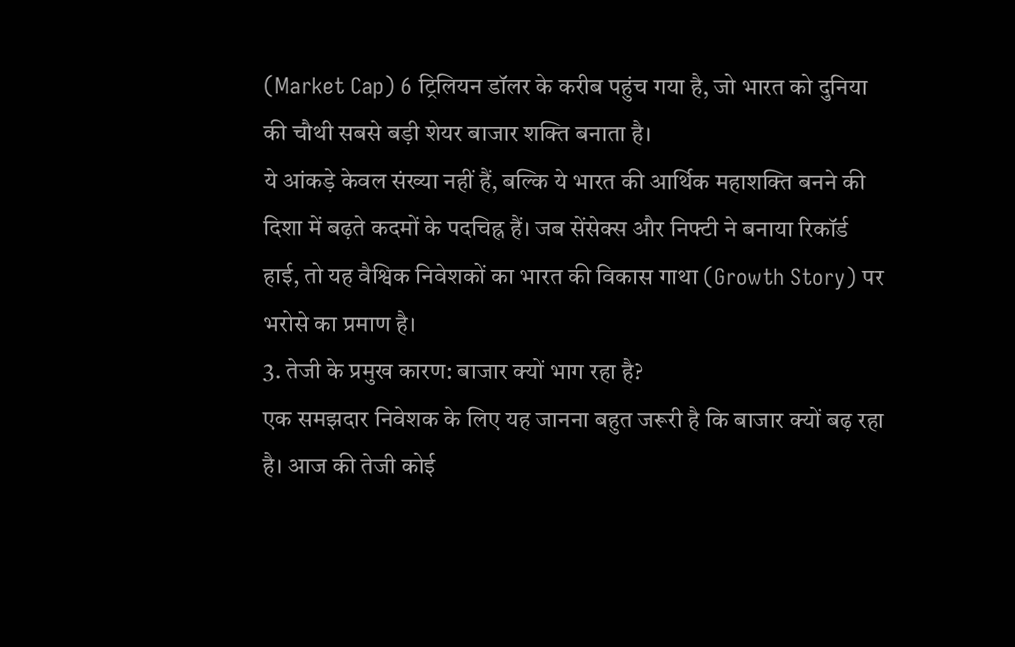(Market Cap) 6 ट्रिलियन डॉलर के करीब पहुंच गया है, जो भारत को दुनिया की चौथी सबसे बड़ी शेयर बाजार शक्ति बनाता है।
ये आंकड़े केवल संख्या नहीं हैं, बल्कि ये भारत की आर्थिक महाशक्ति बनने की दिशा में बढ़ते कदमों के पदचिह्न हैं। जब सेंसेक्स और निफ्टी ने बनाया रिकॉर्ड हाई, तो यह वैश्विक निवेशकों का भारत की विकास गाथा (Growth Story) पर भरोसे का प्रमाण है।
3. तेजी के प्रमुख कारण: बाजार क्यों भाग रहा है?
एक समझदार निवेशक के लिए यह जानना बहुत जरूरी है कि बाजार क्यों बढ़ रहा है। आज की तेजी कोई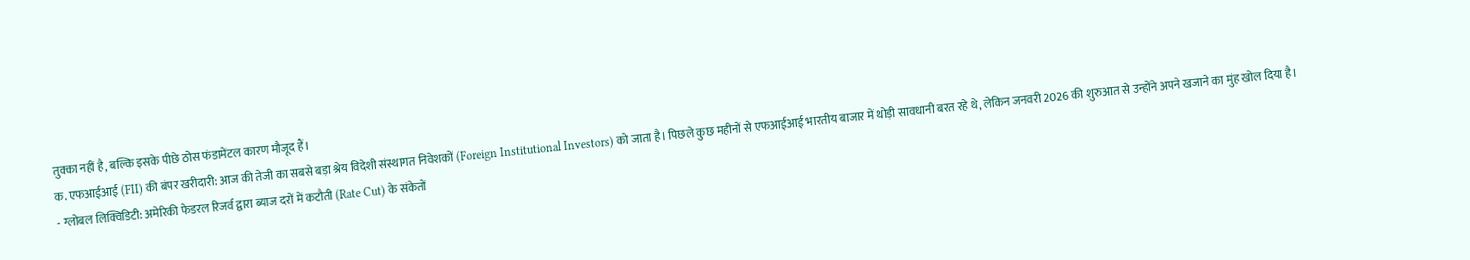तुक्का नहीं है, बल्कि इसके पीछे ठोस फंडामेंटल कारण मौजूद हैं।
क. एफआईआई (FII) की बंपर खरीदारी: आज की तेजी का सबसे बड़ा श्रेय विदेशी संस्थागत निवेशकों (Foreign Institutional Investors) को जाता है। पिछले कुछ महीनों से एफआईआई भारतीय बाजार में थोड़ी सावधानी बरत रहे थे, लेकिन जनवरी 2026 की शुरुआत से उन्होंने अपने खजाने का मुंह खोल दिया है।
- ग्लोबल लिक्विडिटी: अमेरिकी फेडरल रिजर्व द्वारा ब्याज दरों में कटौती (Rate Cut) के संकेतों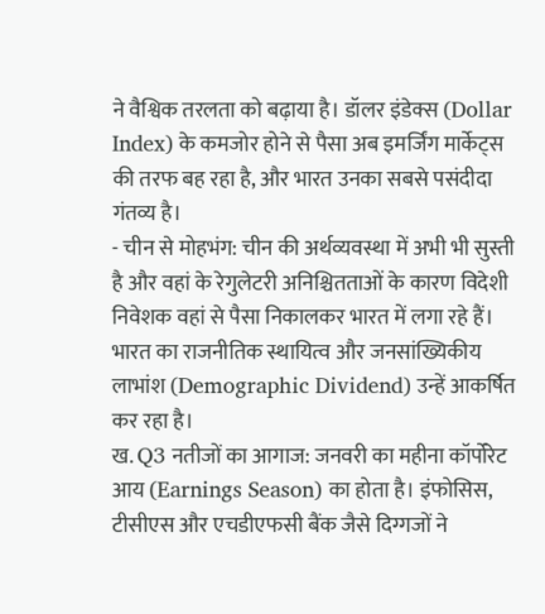ने वैश्विक तरलता को बढ़ाया है। डॉलर इंडेक्स (Dollar Index) के कमजोर होने से पैसा अब इमर्जिंग मार्केट्स की तरफ बह रहा है, और भारत उनका सबसे पसंदीदा गंतव्य है।
- चीन से मोहभंग: चीन की अर्थव्यवस्था में अभी भी सुस्ती है और वहां के रेगुलेटरी अनिश्चितताओं के कारण विदेशी निवेशक वहां से पैसा निकालकर भारत में लगा रहे हैं। भारत का राजनीतिक स्थायित्व और जनसांख्यिकीय लाभांश (Demographic Dividend) उन्हें आकर्षित कर रहा है।
ख. Q3 नतीजों का आगाज: जनवरी का महीना कॉर्पोरेट आय (Earnings Season) का होता है। इंफोसिस, टीसीएस और एचडीएफसी बैंक जैसे दिग्गजों ने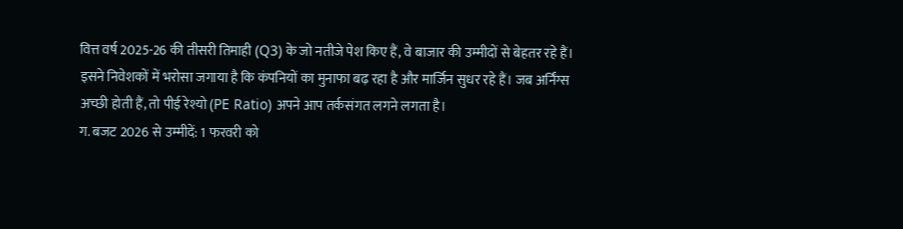वित्त वर्ष 2025-26 की तीसरी तिमाही (Q3) के जो नतीजे पेश किए हैं, वे बाजार की उम्मीदों से बेहतर रहे हैं। इसने निवेशकों में भरोसा जगाया है कि कंपनियों का मुनाफा बढ़ रहा है और मार्जिन सुधर रहे हैं। जब अर्निंग्स अच्छी होती हैं, तो पीई रेश्यो (PE Ratio) अपने आप तर्कसंगत लगने लगता है।
ग. बजट 2026 से उम्मीदें: 1 फरवरी को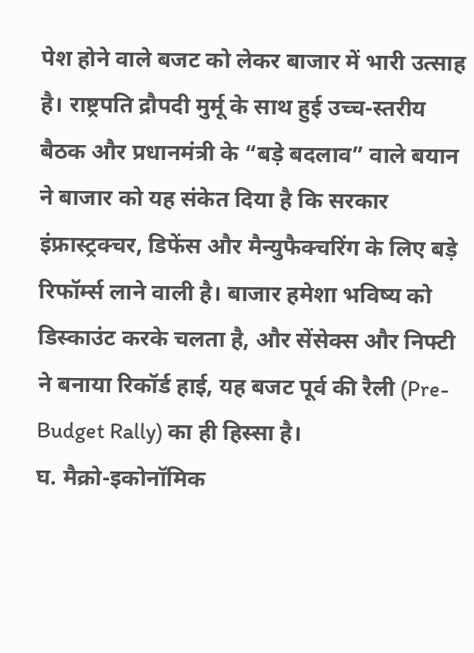पेश होने वाले बजट को लेकर बाजार में भारी उत्साह है। राष्ट्रपति द्रौपदी मुर्मू के साथ हुई उच्च-स्तरीय बैठक और प्रधानमंत्री के “बड़े बदलाव” वाले बयान ने बाजार को यह संकेत दिया है कि सरकार इंफ्रास्ट्रक्चर, डिफेंस और मैन्युफैक्चरिंग के लिए बड़े रिफॉर्म्स लाने वाली है। बाजार हमेशा भविष्य को डिस्काउंट करके चलता है, और सेंसेक्स और निफ्टी ने बनाया रिकॉर्ड हाई, यह बजट पूर्व की रैली (Pre-Budget Rally) का ही हिस्सा है।
घ. मैक्रो-इकोनॉमिक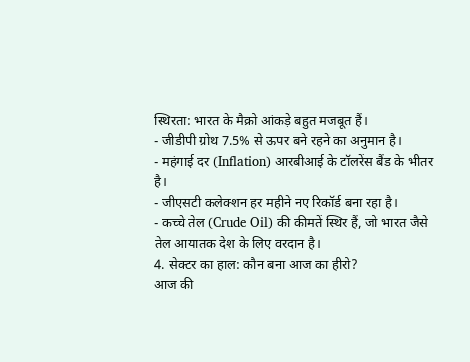स्थिरता: भारत के मैक्रो आंकड़े बहुत मजबूत हैं।
- जीडीपी ग्रोथ 7.5% से ऊपर बने रहने का अनुमान है।
- महंगाई दर (Inflation) आरबीआई के टॉलरेंस बैंड के भीतर है।
- जीएसटी कलेक्शन हर महीने नए रिकॉर्ड बना रहा है।
- कच्चे तेल (Crude Oil) की कीमतें स्थिर हैं, जो भारत जैसे तेल आयातक देश के लिए वरदान है।
4. सेक्टर का हाल: कौन बना आज का हीरो?
आज की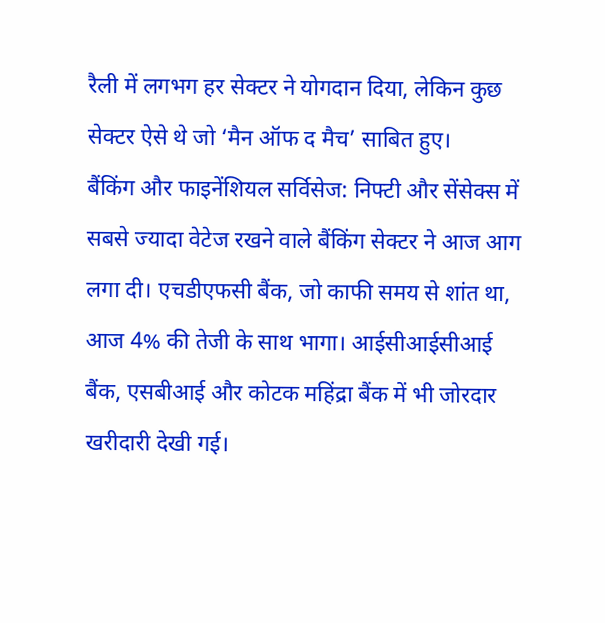रैली में लगभग हर सेक्टर ने योगदान दिया, लेकिन कुछ सेक्टर ऐसे थे जो ‘मैन ऑफ द मैच’ साबित हुए।
बैंकिंग और फाइनेंशियल सर्विसेज: निफ्टी और सेंसेक्स में सबसे ज्यादा वेटेज रखने वाले बैंकिंग सेक्टर ने आज आग लगा दी। एचडीएफसी बैंक, जो काफी समय से शांत था, आज 4% की तेजी के साथ भागा। आईसीआईसीआई बैंक, एसबीआई और कोटक महिंद्रा बैंक में भी जोरदार खरीदारी देखी गई।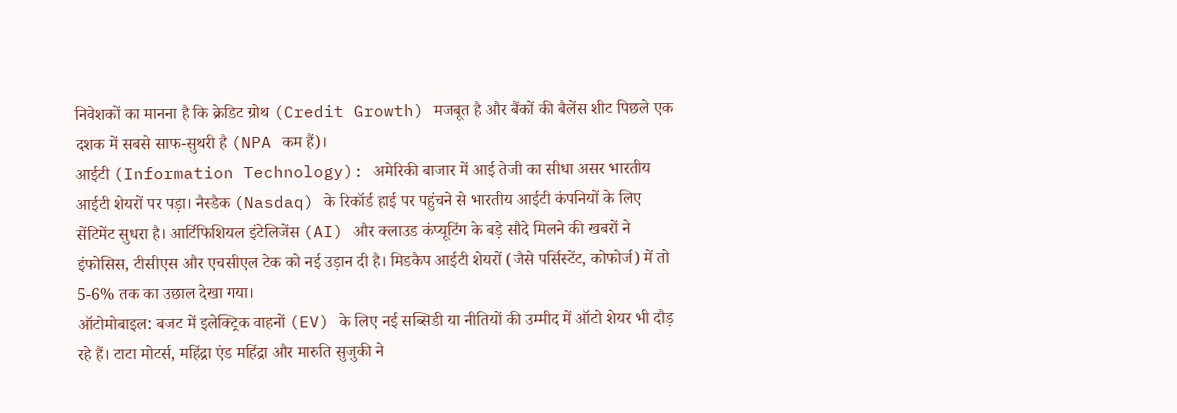निवेशकों का मानना है कि क्रेडिट ग्रोथ (Credit Growth) मजबूत है और बैंकों की बैलेंस शीट पिछले एक दशक में सबसे साफ-सुथरी है (NPA कम हैं)।
आईटी (Information Technology): अमेरिकी बाजार में आई तेजी का सीधा असर भारतीय आईटी शेयरों पर पड़ा। नैस्डैक (Nasdaq) के रिकॉर्ड हाई पर पहुंचने से भारतीय आईटी कंपनियों के लिए सेंटिमेंट सुधरा है। आर्टिफिशियल इंटेलिजेंस (AI) और क्लाउड कंप्यूटिंग के बड़े सौदे मिलने की खबरों ने इंफोसिस, टीसीएस और एचसीएल टेक को नई उड़ान दी है। मिडकैप आईटी शेयरों (जैसे पर्सिस्टेंट, कोफोर्ज) में तो 5-6% तक का उछाल देखा गया।
ऑटोमोबाइल: बजट में इलेक्ट्रिक वाहनों (EV) के लिए नई सब्सिडी या नीतियों की उम्मीद में ऑटो शेयर भी दौड़ रहे हैं। टाटा मोटर्स, महिंद्रा एंड महिंद्रा और मारुति सुजुकी ने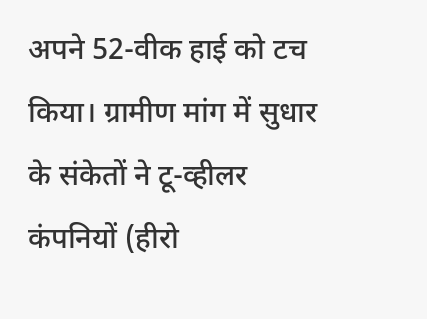अपने 52-वीक हाई को टच किया। ग्रामीण मांग में सुधार के संकेतों ने टू-व्हीलर कंपनियों (हीरो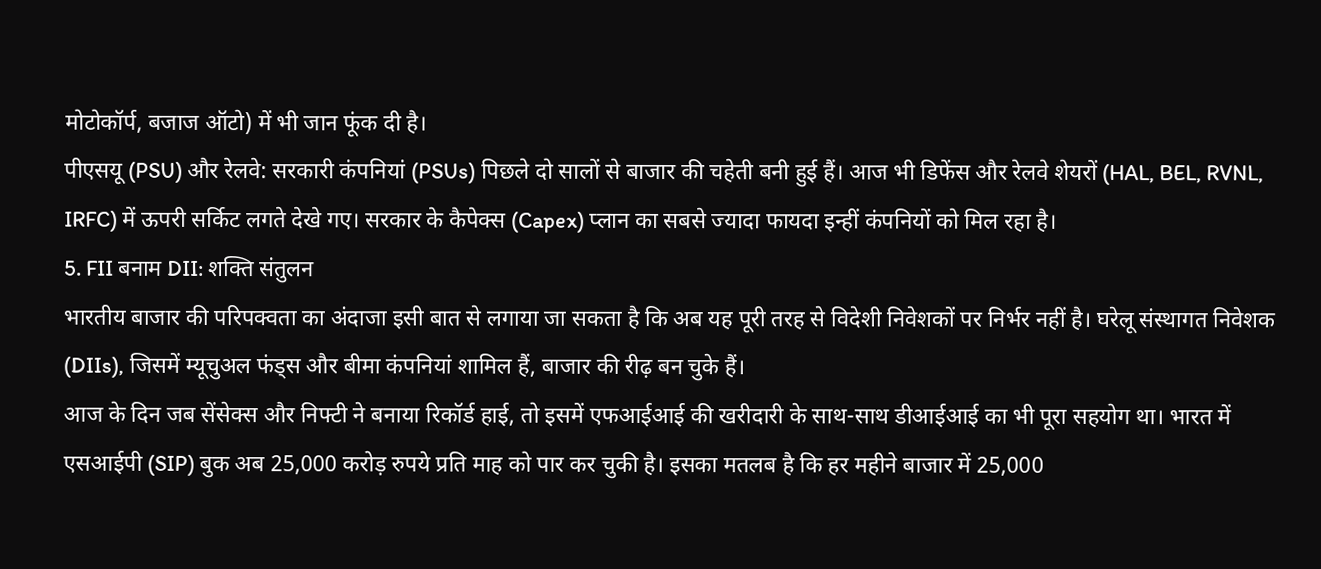मोटोकॉर्प, बजाज ऑटो) में भी जान फूंक दी है।
पीएसयू (PSU) और रेलवे: सरकारी कंपनियां (PSUs) पिछले दो सालों से बाजार की चहेती बनी हुई हैं। आज भी डिफेंस और रेलवे शेयरों (HAL, BEL, RVNL, IRFC) में ऊपरी सर्किट लगते देखे गए। सरकार के कैपेक्स (Capex) प्लान का सबसे ज्यादा फायदा इन्हीं कंपनियों को मिल रहा है।
5. FII बनाम DII: शक्ति संतुलन
भारतीय बाजार की परिपक्वता का अंदाजा इसी बात से लगाया जा सकता है कि अब यह पूरी तरह से विदेशी निवेशकों पर निर्भर नहीं है। घरेलू संस्थागत निवेशक (DIIs), जिसमें म्यूचुअल फंड्स और बीमा कंपनियां शामिल हैं, बाजार की रीढ़ बन चुके हैं।
आज के दिन जब सेंसेक्स और निफ्टी ने बनाया रिकॉर्ड हाई, तो इसमें एफआईआई की खरीदारी के साथ-साथ डीआईआई का भी पूरा सहयोग था। भारत में एसआईपी (SIP) बुक अब 25,000 करोड़ रुपये प्रति माह को पार कर चुकी है। इसका मतलब है कि हर महीने बाजार में 25,000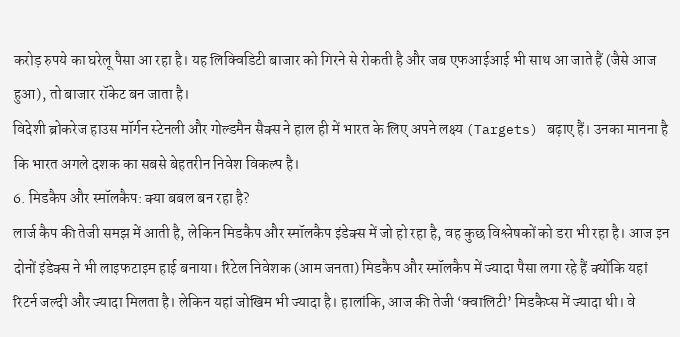करोड़ रुपये का घरेलू पैसा आ रहा है। यह लिक्विडिटी बाजार को गिरने से रोकती है और जब एफआईआई भी साथ आ जाते हैं (जैसे आज हुआ), तो बाजार रॉकेट बन जाता है।
विदेशी ब्रोकरेज हाउस मॉर्गन स्टेनली और गोल्डमैन सैक्स ने हाल ही में भारत के लिए अपने लक्ष्य (Targets) बढ़ाए हैं। उनका मानना है कि भारत अगले दशक का सबसे बेहतरीन निवेश विकल्प है।
6. मिडकैप और स्मॉलकैप: क्या बबल बन रहा है?
लार्ज कैप की तेजी समझ में आती है, लेकिन मिडकैप और स्मॉलकैप इंडेक्स में जो हो रहा है, वह कुछ विश्लेषकों को डरा भी रहा है। आज इन दोनों इंडेक्स ने भी लाइफटाइम हाई बनाया। रिटेल निवेशक (आम जनता) मिडकैप और स्मॉलकैप में ज्यादा पैसा लगा रहे हैं क्योंकि यहां रिटर्न जल्दी और ज्यादा मिलता है। लेकिन यहां जोखिम भी ज्यादा है। हालांकि, आज की तेजी ‘क्वालिटी’ मिडकैप्स में ज्यादा थी। वे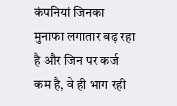कंपनियां जिनका मुनाफा लगातार बढ़ रहा है और जिन पर कर्ज कम है, वे ही भाग रही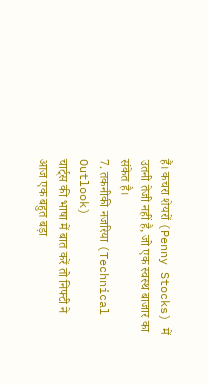हैं। कचरा शेयरों (Penny Stocks) में उतनी तेजी नहीं है, जो एक स्वस्थ बाजार का संकेत है।
7. तकनीकी नजरिया (Technical Outlook)
चार्ट्स की भाषा में बात करें तो निफ्टी ने आज एक बहुत बड़ा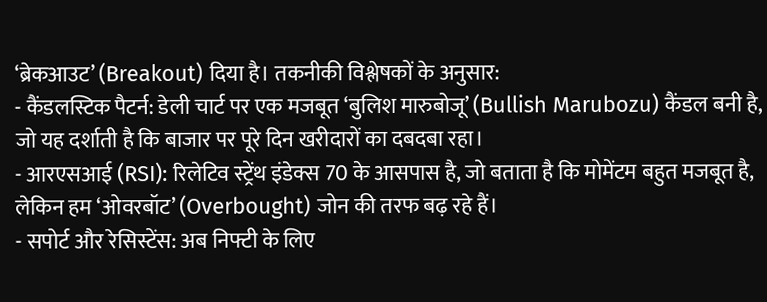‘ब्रेकआउट’ (Breakout) दिया है। तकनीकी विश्लेषकों के अनुसार:
- कैंडलस्टिक पैटर्न: डेली चार्ट पर एक मजबूत ‘बुलिश मारुबोजू’ (Bullish Marubozu) कैंडल बनी है, जो यह दर्शाती है कि बाजार पर पूरे दिन खरीदारों का दबदबा रहा।
- आरएसआई (RSI): रिलेटिव स्ट्रेंथ इंडेक्स 70 के आसपास है, जो बताता है कि मोमेंटम बहुत मजबूत है, लेकिन हम ‘ओवरबॉट’ (Overbought) जोन की तरफ बढ़ रहे हैं।
- सपोर्ट और रेसिस्टेंस: अब निफ्टी के लिए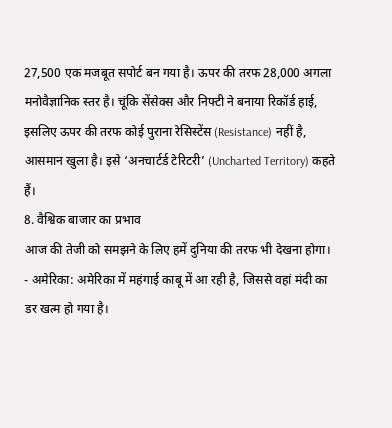27,500 एक मजबूत सपोर्ट बन गया है। ऊपर की तरफ 28,000 अगला मनोवैज्ञानिक स्तर है। चूंकि सेंसेक्स और निफ्टी ने बनाया रिकॉर्ड हाई, इसलिए ऊपर की तरफ कोई पुराना रेसिस्टेंस (Resistance) नहीं है, आसमान खुला है। इसे ‘अनचार्टर्ड टेरिटरी’ (Uncharted Territory) कहते हैं।
8. वैश्विक बाजार का प्रभाव
आज की तेजी को समझने के लिए हमें दुनिया की तरफ भी देखना होगा।
- अमेरिका: अमेरिका में महंगाई काबू में आ रही है, जिससे वहां मंदी का डर खत्म हो गया है।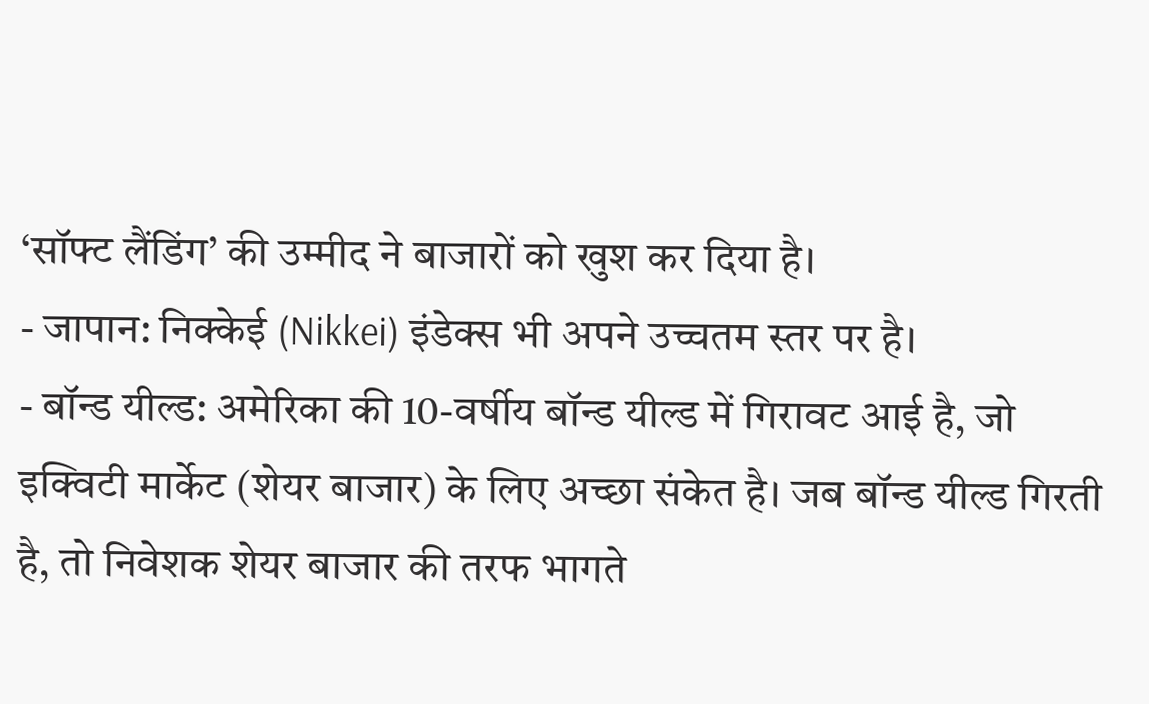‘सॉफ्ट लैंडिंग’ की उम्मीद ने बाजारों को खुश कर दिया है।
- जापान: निक्केई (Nikkei) इंडेक्स भी अपने उच्चतम स्तर पर है।
- बॉन्ड यील्ड: अमेरिका की 10-वर्षीय बॉन्ड यील्ड में गिरावट आई है, जो इक्विटी मार्केट (शेयर बाजार) के लिए अच्छा संकेत है। जब बॉन्ड यील्ड गिरती है, तो निवेशक शेयर बाजार की तरफ भागते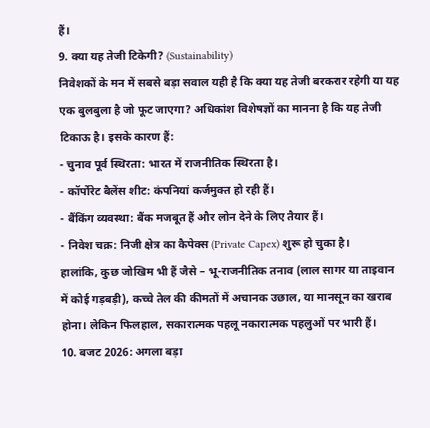हैं।
9. क्या यह तेजी टिकेगी? (Sustainability)
निवेशकों के मन में सबसे बड़ा सवाल यही है कि क्या यह तेजी बरकरार रहेगी या यह एक बुलबुला है जो फूट जाएगा? अधिकांश विशेषज्ञों का मानना है कि यह तेजी टिकाऊ है। इसके कारण हैं:
- चुनाव पूर्व स्थिरता: भारत में राजनीतिक स्थिरता है।
- कॉर्पोरेट बैलेंस शीट: कंपनियां कर्जमुक्त हो रही हैं।
- बैंकिंग व्यवस्था: बैंक मजबूत हैं और लोन देने के लिए तैयार हैं।
- निवेश चक्र: निजी क्षेत्र का कैपेक्स (Private Capex) शुरू हो चुका है।
हालांकि, कुछ जोखिम भी हैं जैसे – भू-राजनीतिक तनाव (लाल सागर या ताइवान में कोई गड़बड़ी), कच्चे तेल की कीमतों में अचानक उछाल, या मानसून का खराब होना। लेकिन फिलहाल, सकारात्मक पहलू नकारात्मक पहलुओं पर भारी हैं।
10. बजट 2026: अगला बड़ा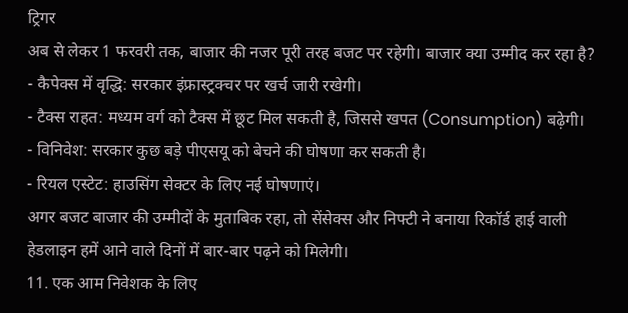ट्रिगर
अब से लेकर 1 फरवरी तक, बाजार की नजर पूरी तरह बजट पर रहेगी। बाजार क्या उम्मीद कर रहा है?
- कैपेक्स में वृद्धि: सरकार इंफ्रास्ट्रक्चर पर खर्च जारी रखेगी।
- टैक्स राहत: मध्यम वर्ग को टैक्स में छूट मिल सकती है, जिससे खपत (Consumption) बढ़ेगी।
- विनिवेश: सरकार कुछ बड़े पीएसयू को बेचने की घोषणा कर सकती है।
- रियल एस्टेट: हाउसिंग सेक्टर के लिए नई घोषणाएं।
अगर बजट बाजार की उम्मीदों के मुताबिक रहा, तो सेंसेक्स और निफ्टी ने बनाया रिकॉर्ड हाई वाली हेडलाइन हमें आने वाले दिनों में बार-बार पढ़ने को मिलेगी।
11. एक आम निवेशक के लिए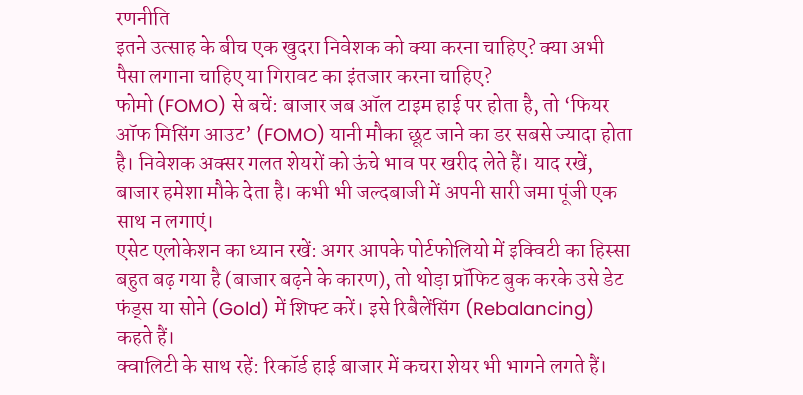रणनीति
इतने उत्साह के बीच एक खुदरा निवेशक को क्या करना चाहिए? क्या अभी पैसा लगाना चाहिए या गिरावट का इंतजार करना चाहिए?
फोमो (FOMO) से बचें: बाजार जब ऑल टाइम हाई पर होता है, तो ‘फियर ऑफ मिसिंग आउट’ (FOMO) यानी मौका छूट जाने का डर सबसे ज्यादा होता है। निवेशक अक्सर गलत शेयरों को ऊंचे भाव पर खरीद लेते हैं। याद रखें, बाजार हमेशा मौके देता है। कभी भी जल्दबाजी में अपनी सारी जमा पूंजी एक साथ न लगाएं।
एसेट एलोकेशन का ध्यान रखें: अगर आपके पोर्टफोलियो में इक्विटी का हिस्सा बहुत बढ़ गया है (बाजार बढ़ने के कारण), तो थोड़ा प्रॉफिट बुक करके उसे डेट फंड्स या सोने (Gold) में शिफ्ट करें। इसे रिबैलेंसिंग (Rebalancing) कहते हैं।
क्वालिटी के साथ रहें: रिकॉर्ड हाई बाजार में कचरा शेयर भी भागने लगते हैं।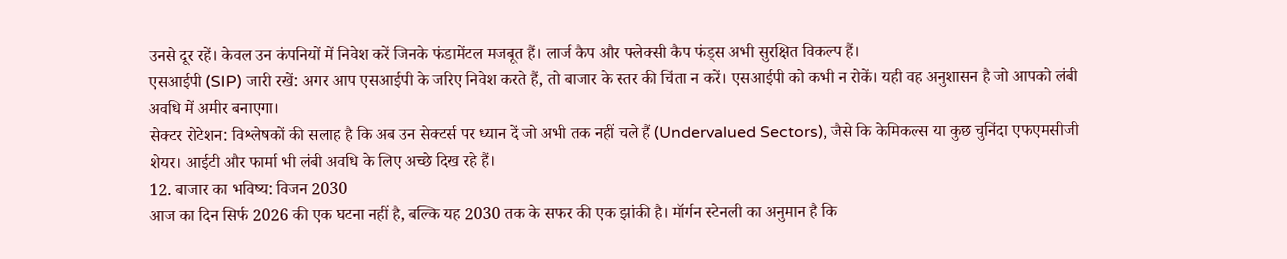उनसे दूर रहें। केवल उन कंपनियों में निवेश करें जिनके फंडामेंटल मजबूत हैं। लार्ज कैप और फ्लेक्सी कैप फंड्स अभी सुरक्षित विकल्प हैं।
एसआईपी (SIP) जारी रखें: अगर आप एसआईपी के जरिए निवेश करते हैं, तो बाजार के स्तर की चिंता न करें। एसआईपी को कभी न रोकें। यही वह अनुशासन है जो आपको लंबी अवधि में अमीर बनाएगा।
सेक्टर रोटेशन: विश्लेषकों की सलाह है कि अब उन सेक्टर्स पर ध्यान दें जो अभी तक नहीं चले हैं (Undervalued Sectors), जैसे कि केमिकल्स या कुछ चुनिंदा एफएमसीजी शेयर। आईटी और फार्मा भी लंबी अवधि के लिए अच्छे दिख रहे हैं।
12. बाजार का भविष्य: विजन 2030
आज का दिन सिर्फ 2026 की एक घटना नहीं है, बल्कि यह 2030 तक के सफर की एक झांकी है। मॉर्गन स्टेनली का अनुमान है कि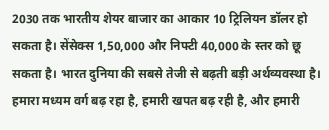2030 तक भारतीय शेयर बाजार का आकार 10 ट्रिलियन डॉलर हो सकता है। सेंसेक्स 1,50,000 और निफ्टी 40,000 के स्तर को छू सकता है। भारत दुनिया की सबसे तेजी से बढ़ती बड़ी अर्थव्यवस्था है। हमारा मध्यम वर्ग बढ़ रहा है, हमारी खपत बढ़ रही है, और हमारी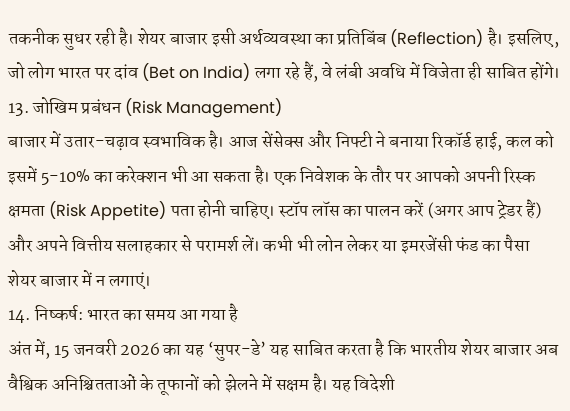तकनीक सुधर रही है। शेयर बाजार इसी अर्थव्यवस्था का प्रतिबिंब (Reflection) है। इसलिए, जो लोग भारत पर दांव (Bet on India) लगा रहे हैं, वे लंबी अवधि में विजेता ही साबित होंगे।
13. जोखिम प्रबंधन (Risk Management)
बाजार में उतार-चढ़ाव स्वभाविक है। आज सेंसेक्स और निफ्टी ने बनाया रिकॉर्ड हाई, कल को इसमें 5-10% का करेक्शन भी आ सकता है। एक निवेशक के तौर पर आपको अपनी रिस्क क्षमता (Risk Appetite) पता होनी चाहिए। स्टॉप लॉस का पालन करें (अगर आप ट्रेडर हैं) और अपने वित्तीय सलाहकार से परामर्श लें। कभी भी लोन लेकर या इमरजेंसी फंड का पैसा शेयर बाजार में न लगाएं।
14. निष्कर्ष: भारत का समय आ गया है
अंत में, 15 जनवरी 2026 का यह ‘सुपर-डे’ यह साबित करता है कि भारतीय शेयर बाजार अब वैश्विक अनिश्चितताओं के तूफानों को झेलने में सक्षम है। यह विदेशी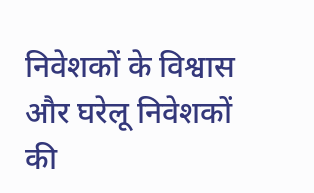निवेशकों के विश्वास और घरेलू निवेशकों की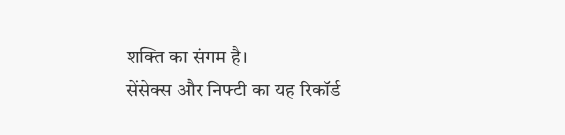शक्ति का संगम है।
सेंसेक्स और निफ्टी का यह रिकॉर्ड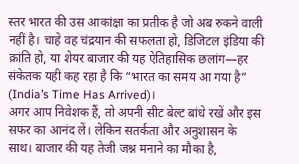स्तर भारत की उस आकांक्षा का प्रतीक है जो अब रुकने वाली नहीं है। चाहे वह चंद्रयान की सफलता हो, डिजिटल इंडिया की क्रांति हो, या शेयर बाजार की यह ऐतिहासिक छलांग—हर संकेतक यही कह रहा है कि “भारत का समय आ गया है” (India’s Time Has Arrived)।
अगर आप निवेशक हैं, तो अपनी सीट बेल्ट बांधे रखें और इस सफर का आनंद लें। लेकिन सतर्कता और अनुशासन के साथ। बाजार की यह तेजी जश्न मनाने का मौका है,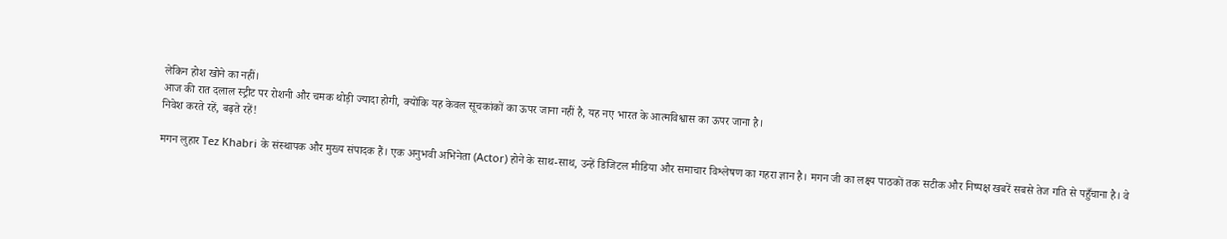लेकिन होश खोने का नहीं।
आज की रात दलाल स्ट्रीट पर रोशनी और चमक थोड़ी ज्यादा होगी, क्योंकि यह केवल सूचकांकों का ऊपर जाना नहीं है, यह नए भारत के आत्मविश्वास का ऊपर जाना है।
निवेश करते रहें, बढ़ते रहें!

मगन लुहार Tez Khabri के संस्थापक और मुख्य संपादक हैं। एक अनुभवी अभिनेता (Actor) होने के साथ-साथ, उन्हें डिजिटल मीडिया और समाचार विश्लेषण का गहरा ज्ञान है। मगन जी का लक्ष्य पाठकों तक सटीक और निष्पक्ष खबरें सबसे तेज गति से पहुँचाना है। वे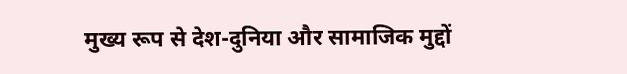मुख्य रूप से देश-दुनिया और सामाजिक मुद्दों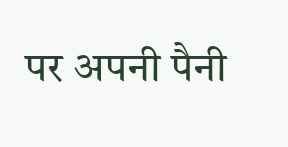पर अपनी पैनी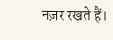नज़र रखते हैं।